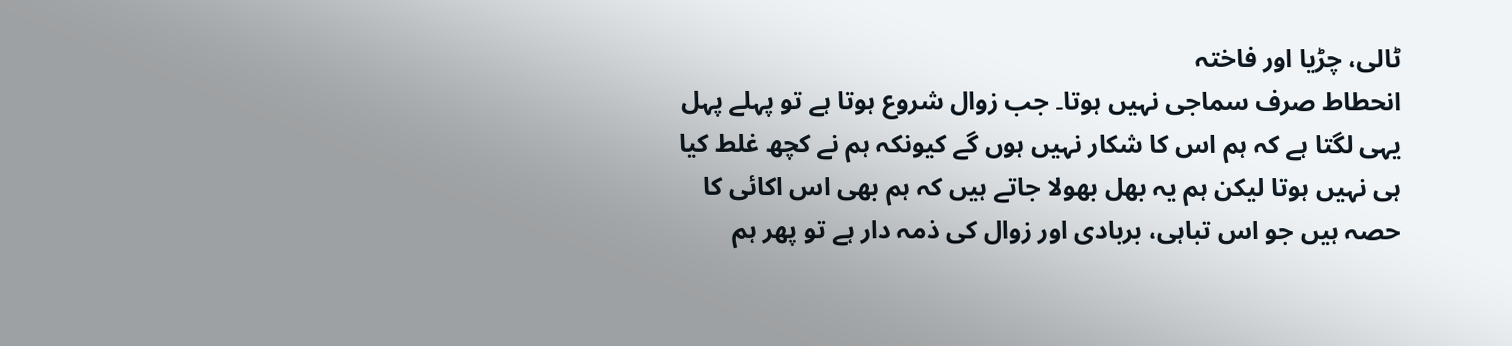ٹالی، چڑیا اور فاختہ
انحطاط صرف سماجی نہیں ہوتا۔ جب زوال شروع ہوتا ہے تو پہلے پہل یہی لگتا ہے کہ ہم اس کا شکار نہیں ہوں گے کیونکہ ہم نے کچھ غلط کیا ہی نہیں ہوتا لیکن ہم یہ بھل بھولا جاتے ہیں کہ ہم بھی اس اکائی کا حصہ ہیں جو اس تباہی، بربادی اور زوال کی ذمہ دار ہے تو پھر ہم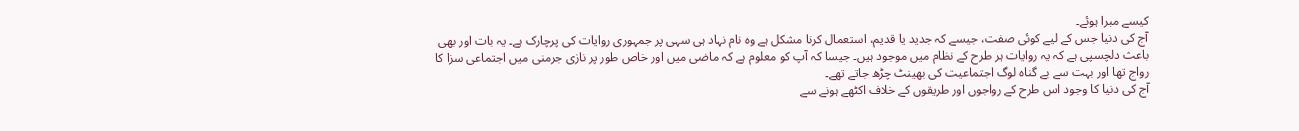کیسے مبرا ہوئے۔
آج کی دنیا جس کے لیے کوئی صفت، جیسے کہ جدید یا قدیم، استعمال کرنا مشکل ہے وہ نام نہاد ہی سہی پر جمہوری روایات کی پرچارک ہے۔ یہ بات اور بھی باعث دلچسپی ہے کہ یہ روایات ہر طرح کے نظام میں موجود ہیں۔ جیسا کہ آپ کو معلوم ہے کہ ماضی میں اور خاص طور پر نازی جرمنی میں اجتماعی سزا کا رواج تھا اور بہت سے بے گناہ لوگ اجتماعیت کی بھینٹ چڑھ جاتے تھے۔
آج کی دنیا کا وجود اس طرح کے رواجوں اور طریقوں کے خلاف اکٹھے ہونے سے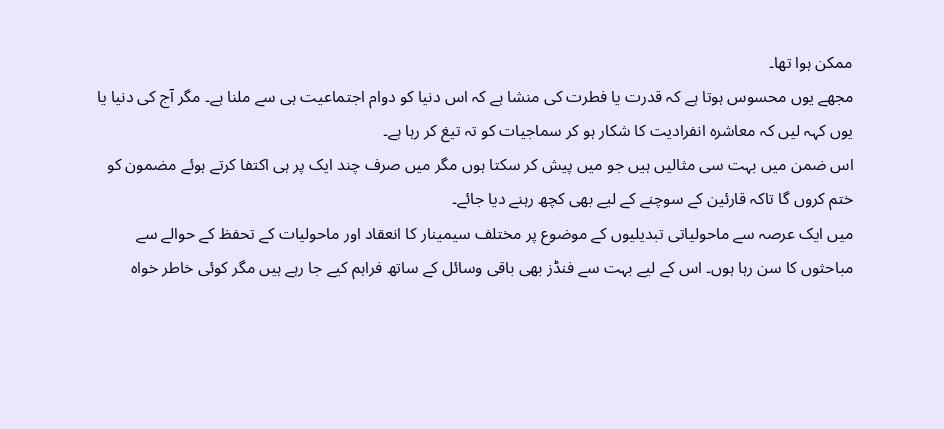ممکن ہوا تھا۔
مجھے یوں محسوس ہوتا ہے کہ قدرت یا فطرت کی منشا ہے کہ اس دنیا کو دوام اجتماعیت ہی سے ملنا ہے۔ مگر آج کی دنیا یا یوں کہہ لیں کہ معاشرہ انفرادیت کا شکار ہو کر سماجیات کو تہ تیغ کر رہا ہے۔
اس ضمن میں بہت سی مثالیں ہیں جو میں پیش کر سکتا ہوں مگر میں صرف چند ایک پر ہی اکتفا کرتے ہوئے مضمون کو ختم کروں گا تاکہ قارئین کے سوچنے کے لیے بھی کچھ رہنے دیا جائے۔
میں ایک عرصہ سے ماحولیاتی تبدیلیوں کے موضوع پر مختلف سیمینار کا انعقاد اور ماحولیات کے تحفظ کے حوالے سے مباحثوں کا سن رہا ہوں۔ اس کے لیے بہت سے فنڈز بھی باقی وسائل کے ساتھ فراہم کیے جا رہے ہیں مگر کوئی خاطر خواہ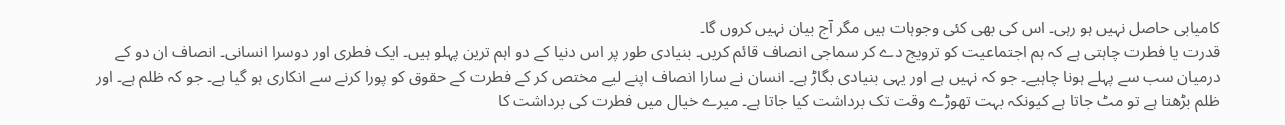کامیابی حاصل نہیں ہو رہی۔ اس کی بھی کئی وجوہات ہیں مگر آج بیان نہیں کروں گا۔
قدرت یا فطرت چاہتی ہے کہ ہم اجتماعیت کو ترویج دے کر سماجی انصاف قائم کریں۔ بنیادی طور پر اس دنیا کے دو اہم ترین پہلو ہیں۔ ایک فطری اور دوسرا انسانی۔ انصاف ان دو کے درمیان سب سے پہلے ہونا چاہیے۔ جو کہ نہیں ہے اور یہی بنیادی بگاڑ ہے۔ انسان نے سارا انصاف اپنے لیے مختص کر کے فطرت کے حقوق کو پورا کرنے سے انکاری ہو گیا ہے۔ جو کہ ظلم ہے۔ اور ظلم بڑھتا ہے تو مٹ جاتا ہے کیونکہ بہت تھوڑے وقت تک برداشت کیا جاتا ہے۔ میرے خیال میں فطرت کی برداشت کا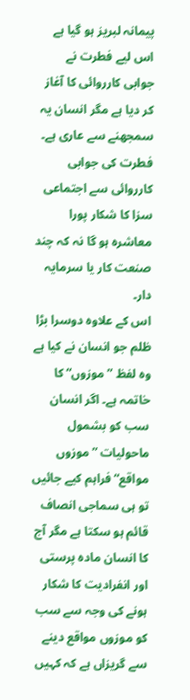پیمانہ لبریز ہو گیا ہے اس لیے فطرت نے جوابی کارروائی کا آغاز کر دیا ہے مگر انسان یہ سمجھنے سے عاری ہے۔ فطرت کی جوابی کارروائی سے اجتماعی سزا کا شکار پورا معاشرہ ہو گا نہ کہ چند صنعت کار یا سرمایہ دار۔
اس کے علاوہ دوسرا بڑا ظلم جو انسان نے کیا ہے وہ لفظ ”موزوں“ کا خاتمہ ہے۔ اگر انسان سب کو بشمول ماحولیات ”موزوں مواقع“ فراہم کیے جائیں تو ہی سماجی انصاف قائم ہو سکتا ہے مگر آج کا انسان مادہ پرستی اور انفرادیت کا شکار ہونے کی وجہ سے سب کو موزوں مواقع دینے سے گریزاں ہے کہ کہیں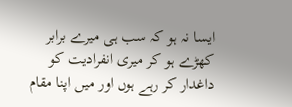ایسا نہ ہو کہ سب ہی میرے برابر کھڑے ہو کر میری انفرادیت کو داغدار کر رہے ہوں اور میں اپنا مقام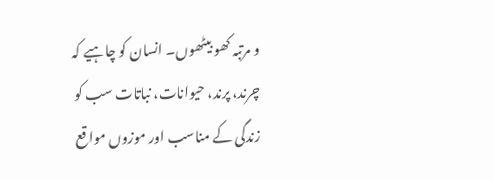و مرتبہ کھو بیٹھوں۔ انسان کو چاہیے کہ چرند، پرند، حیوانات، نباتات سب کو زندگی کے مناسب اور موزوں مواقع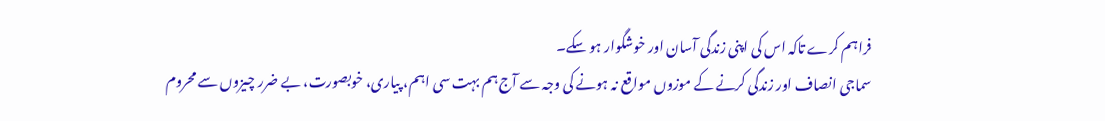فراہم کرے تاکہ اس کی اپنی زندگی آسان اور خوشگوار ہو سکے۔
سماجی انصاف اور زندگی کرنے کے موزوں مواقع نہ ہونے کی وجہ سے آج ہم بہت سی اہم، پیاری، خوبصورت، بے ضرر چیزوں سے محروم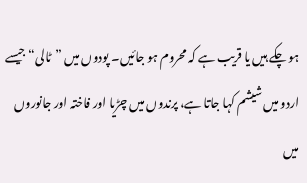ہو چکے ہیں یا قریب ہے کہ محروم ہو جائیں۔ پودوں میں ”ٹالی“ جیسے اردو میں شیشم کہا جاتا ہے، پرندوں میں چڑیا اور فاختہ اور جانوروں میں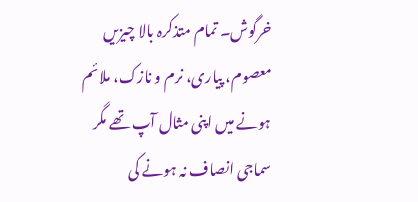خرگوش۔ تمام متذکرہ بالا چیزیں معصوم، پیاری، نرم و نازک، ملائم ہونے میں اپنی مثال آپ تھے مگر سماجی انصاف نہ ہونے کی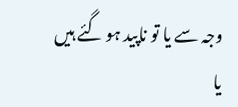وجہ سے یا تو ناپید ہو گئے ہیں یا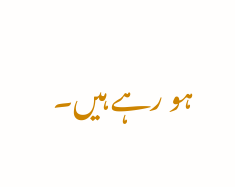ہو رہے ہیں۔